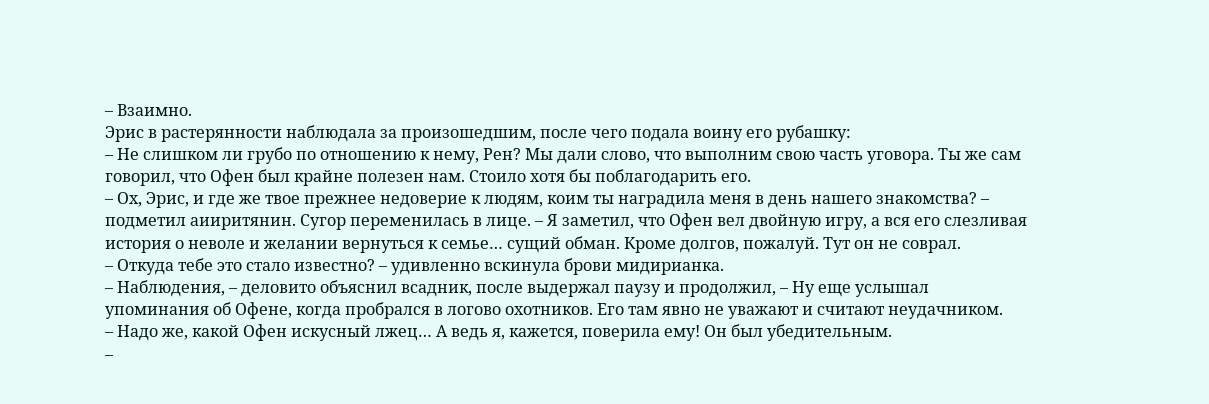– Взаимно.
Эрис в растерянности наблюдала за произошедшим, после чего подала воину его рубашку:
– Не слишком ли грубо по отношению к нему, Рен? Мы дали слово, что выполним свою часть уговора. Ты же сам говорил, что Офен был крайне полезен нам. Стоило хотя бы поблагодарить его.
– Ох, Эрис, и где же твое прежнее недоверие к людям, коим ты наградила меня в день нашего знакомства? – подметил аииритянин. Сугор переменилась в лице. – Я заметил, что Офен вел двойную игру, а вся его слезливая история о неволе и желании вернуться к семье… сущий обман. Кроме долгов, пожалуй. Тут он не соврал.
– Откуда тебе это стало известно? – удивленно вскинула брови мидирианка.
– Наблюдения, – деловито объяснил всадник, после выдержал паузу и продолжил, – Ну еще услышал упоминания об Офене, когда пробрался в логово охотников. Его там явно не уважают и считают неудачником.
– Надо же, какой Офен искусный лжец… А ведь я, кажется, поверила ему! Он был убедительным.
–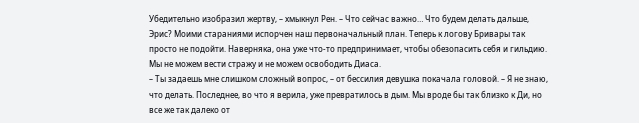Убедительно изобразил жертву, – хмыкнул Рен. – Что сейчас важно… Что будем делать дальше, Эрис? Моими стараниями испорчен наш первоначальный план. Теперь к логову Бривары так просто не подойти. Наверняка, она уже что-то предпринимает, чтобы обезопасить себя и гильдию. Мы не можем вести стражу и не можем освободить Диаса.
– Ты задаешь мне слишком сложный вопрос, – от бессилия девушка покачала головой. – Я не знаю, что делать. Последнее, во что я верила, уже превратилось в дым. Мы вроде бы так близко к Ди, но все же так далеко от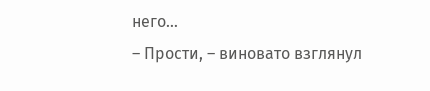него…
– Прости, – виновато взглянул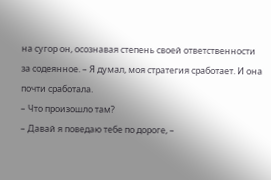на сугор он, осознавая степень своей ответственности за содеянное. – Я думал, моя стратегия сработает. И она почти сработала.
– Что произошло там?
– Давай я поведаю тебе по дороге, –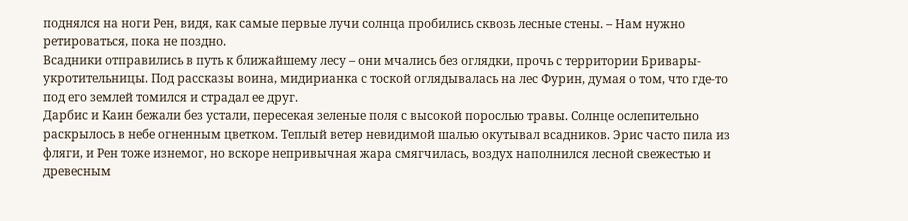поднялся на ноги Рен, видя, как самые первые лучи солнца пробились сквозь лесные стены. – Нам нужно ретироваться, пока не поздно.
Всадники отправились в путь к ближайшему лесу – они мчались без оглядки, прочь с территории Бривары-укротительницы. Под рассказы воина, мидирианка с тоской оглядывалась на лес Фурин, думая о том, что где-то под его землей томился и страдал ее друг.
Дарбис и Каин бежали без устали, пересекая зеленые поля с высокой порослью травы. Солнце ослепительно раскрылось в небе огненным цветком. Теплый ветер невидимой шалью окутывал всадников. Эрис часто пила из фляги, и Рен тоже изнемог, но вскоре непривычная жара смягчилась, воздух наполнился лесной свежестью и древесным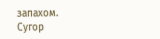запахом.
Сугор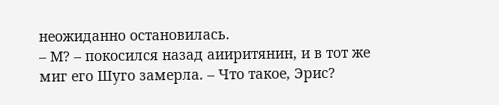неожиданно остановилась.
– М? – покосился назад аииритянин, и в тот же миг его Шуго замерла. – Что такое, Эрис?